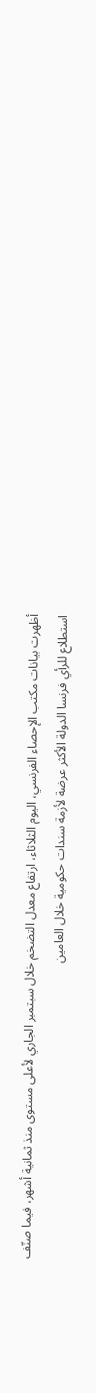أظهرت بيانات مكتب الإحصاء الفرنسي، اليوم الثلاثاء، ارتفاع معدل التضخم خلال سبتمبر الجاري لأعلى مستوى منذ ثمانية أشهر، فيما صنّف استطلاع للرأي فرنسا الدولة الأكثر عرضة لأزمة سندات حكومية خلال العامين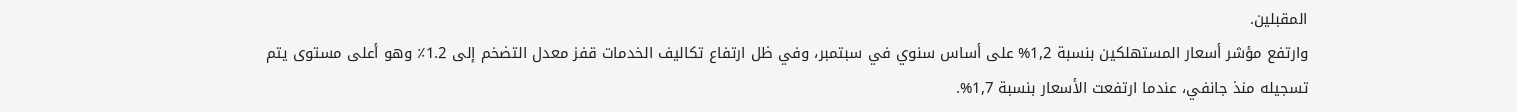المقبلين.
وارتفع مؤشر أسعار المستهلكين بنسبة 1,2% على أساس سنوي في سبتمبر، وفي ظل ارتفاع تكاليف الخدمات قفز معدل التضخم إلى 1.2٪ وهو أعلى مستوى يتم تسجيله منذ جانفي، عندما ارتفعت الأسعار بنسبة 1,7%.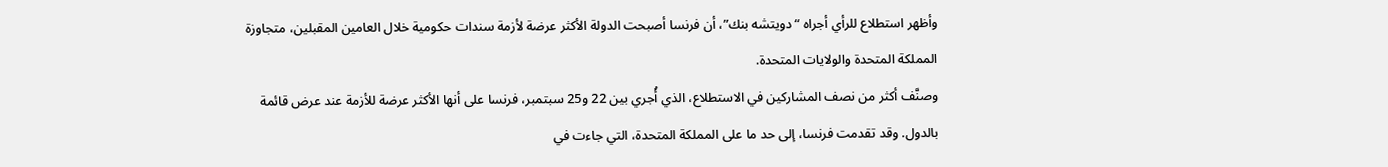وأظهر استطلاع للرأي أجراه “دويتشه بنك”، أن فرنسا أصبحت الدولة الأكثر عرضة لأزمة سندات حكومية خلال العامين المقبلين، متجاوزة المملكة المتحدة والولايات المتحدة.
وصنَّف أكثر من نصف المشاركين في الاستطلاع، الذي أُجري بين 22 و25 سبتمبر، فرنسا على أنها الأكثر عرضة للأزمة عند عرض قائمة بالدول. وقد تقدمت فرنسا، إلى حد ما على المملكة المتحدة، التي جاءت في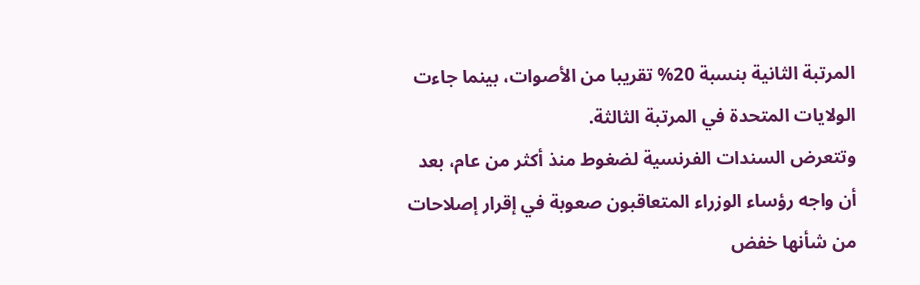المرتبة الثانية بنسبة 20% تقريبا من الأصوات، بينما جاءت الولايات المتحدة في المرتبة الثالثة.
وتتعرض السندات الفرنسية لضغوط منذ أكثر من عام، بعد أن واجه رؤساء الوزراء المتعاقبون صعوبة في إقرار إصلاحات من شأنها خفض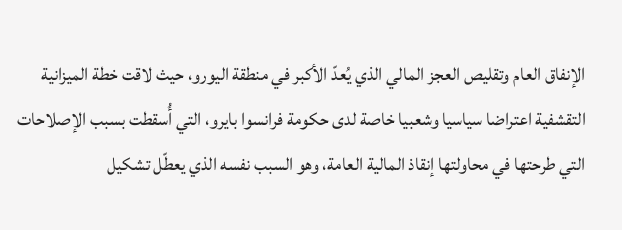الإنفاق العام وتقليص العجز المالي الذي يُعدّ الأكبر في منطقة اليورو، حيث لاقت خطة الميزانية التقشفية اعتراضا سياسيا وشعبيا خاصة لدى حكومة فرانسوا بايرو، التي أُسقطت بسبب الإصلاحات التي طرحتها في محاولتها إنقاذ المالية العامة، وهو السبب نفسه الذي يعطّل تشكيل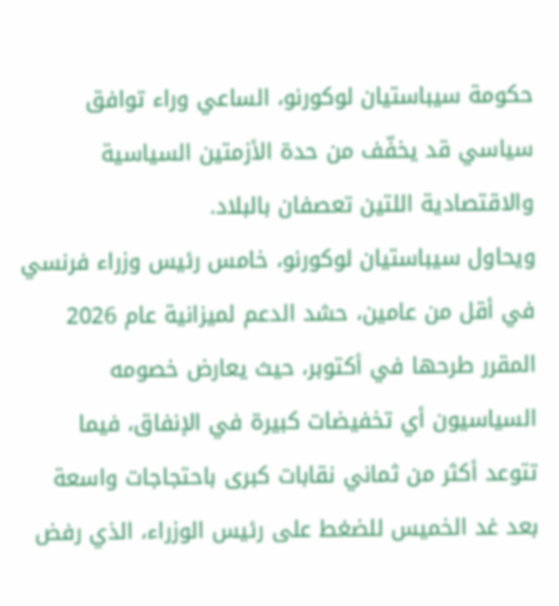حكومة سيباستيان لوكورنو، الساعي وراء توافق سياسي قد يخفّف من حدة الأزمتين السياسية والاقتصادية اللتين تعصفان بالبلاد.
ويحاول سيباستيان لوكورنو، خامس رئيس وزراء فرنسي في أقل من عامين، حشد الدعم لميزانية عام 2026 المقرر طرحها في أكتوبر، حيث يعارض خصومه السياسيون أي تخفيضات كبيرة في الإنفاق، فيما تتوعد أكثر من ثماني نقابات كبرى باحتجاجات واسعة بعد غد الخميس للضغط على رئيس الوزراء، الذي رفض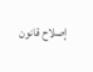إصلاح قانون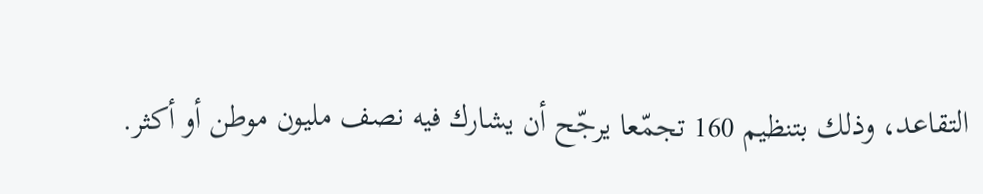التقاعد، وذلك بتنظيم 160 تجمّعا يرجّح أن يشارك فيه نصف مليون موطن أو أكثر.